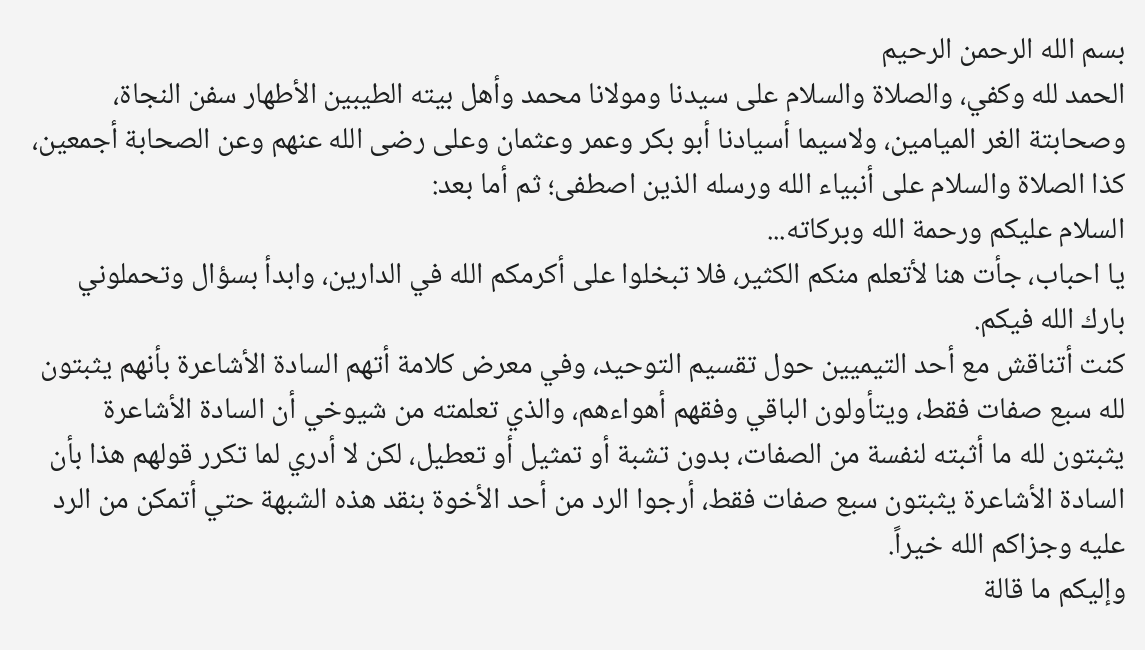بسم الله الرحمن الرحيم
الحمد لله وكفي، والصلاة والسلام على سيدنا ومولانا محمد وأهل بيته الطيبين الأطهار سفن النجاة، وصحابتة الغر الميامين، ولاسيما أسيادنا أبو بكر وعمر وعثمان وعلى رضى الله عنهم وعن الصحابة أجمعين، كذا الصلاة والسلام على أنبياء الله ورسله الذين اصطفى؛ ثم أما بعد:
السلام عليكم ورحمة الله وبركاته...
يا احباب، جأت هنا لأتعلم منكم الكثير، فلا تبخلوا على أكرمكم الله في الدارين، وابدأ بسؤال وتحملوني بارك الله فيكم.
كنت أتناقش مع أحد التيميين حول تقسيم التوحيد، وفي معرض كلامة أتهم السادة الأشاعرة بأنهم يثبتون لله سبع صفات فقط، ويتأولون الباقي وفقهم أهواءهم، والذي تعلمته من شيوخي أن السادة الأشاعرة يثبتون لله ما أثبته لنفسة من الصفات، بدون تشبة أو تمثيل أو تعطيل، لكن لا أدري لما تكرر قولهم هذا بأن السادة الأشاعرة يثبتون سبع صفات فقط، أرجوا الرد من أحد الأخوة بنقد هذه الشبهة حتي أتمكن من الرد عليه وجزاكم الله خيراً.
وإليكم ما قالة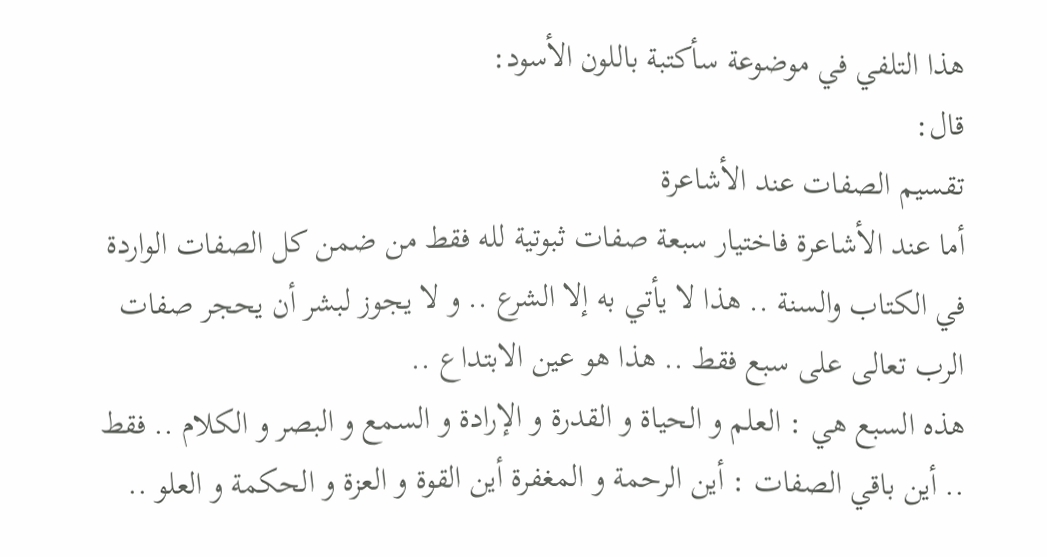هذا التلفي في موضوعة سأكتبة باللون الأسود:
قال:
تقسيم الصفات عند الأشاعرة
أما عند الأشاعرة فاختيار سبعة صفات ثبوتية لله فقط من ضمن كل الصفات الواردة في الكتاب والسنة .. هذا لا يأتي به إلا الشرع .. و لا يجوز لبشر أن يحجر صفات الرب تعالى على سبع فقط .. هذا هو عين الابتداع ..
هذه السبع هي : العلم و الحياة و القدرة و الإرادة و السمع و البصر و الكلام .. فقط .. أين باقي الصفات : أين الرحمة و المغفرة أين القوة و العزة و الحكمة و العلو ..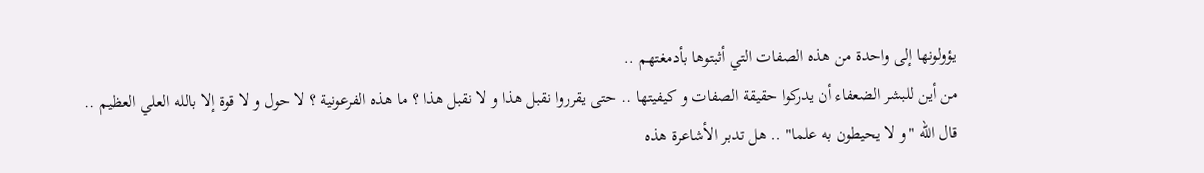يؤولونها إلى واحدة من هذه الصفات التي أثبتوها بأدمغتهم ..
من أين للبشر الضعفاء أن يدركوا حقيقة الصفات و كيفيتها .. حتى يقرروا نقبل هذا و لا نقبل هذا ؟ ما هذه الفرعونية ؟ لا حول و لا قوة إلا بالله العلي العظيم ..
قال الله "و لا يحيطون به علما" .. هل تدبر الأشاعرة هذه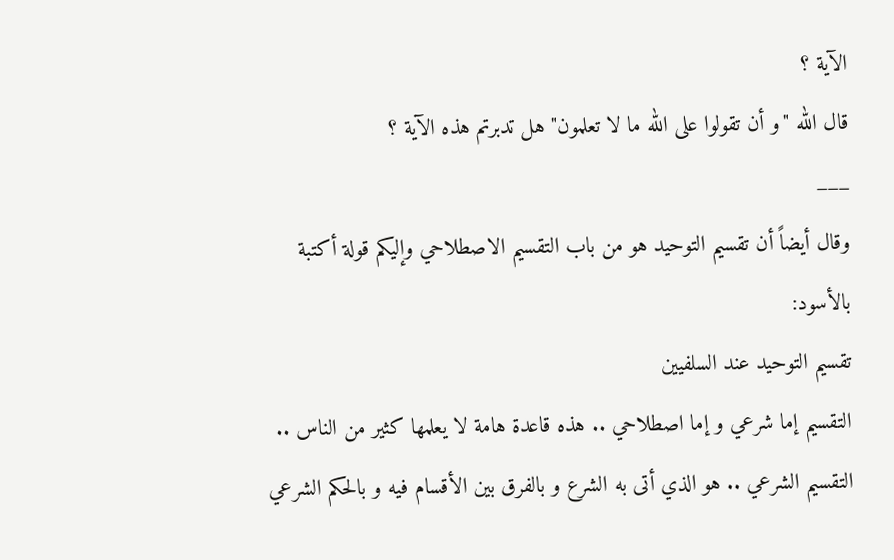الآية ؟
قال الله "و أن تقولوا على الله ما لا تعلمون" هل تدبرتم هذه الآية ؟
___
وقال أيضاً أن تقسيم التوحيد هو من باب التقسيم الاصطلاحي وإليكم قولة أكتبة بالأسود:
تقسيم التوحيد عند السلفيين
التقسيم إما شرعي و إما اصطلاحي .. هذه قاعدة هامة لا يعلمها كثير من الناس ..
التقسيم الشرعي .. هو الذي أتى به الشرع و بالفرق بين الأقسام فيه و بالحكم الشرعي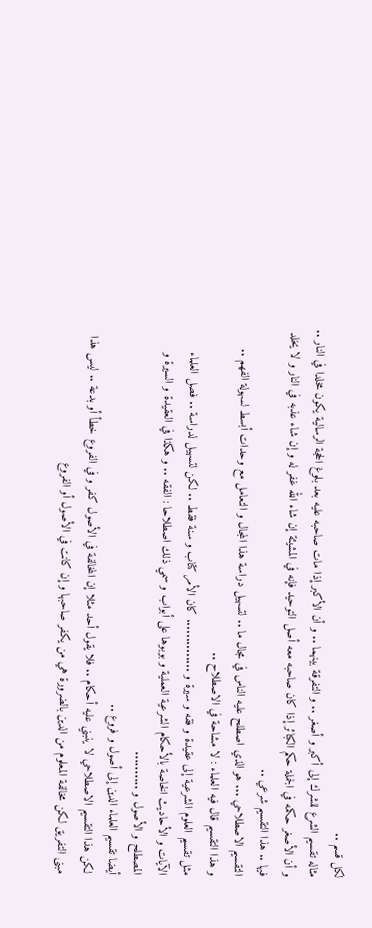لكل قسم ..
مثاله تقسيم الشرع للشرك إلى أكبر و أصغر .. و التفرقة بينهما .. و أن الأكبر إذا مات صاحبه عليه بعد بلوغ الحجة الرسالية يكون مخلدا في النار .. و أن الأصغر حكمه في الجملة حكم الكبائر إذا كان صاحبه معه أصل التوحيد فإنه في المشيئة إن شاء الله غفر له و إن شاء عذبه في النار و لا يخلد فيها .. هذا التقسيم شرعي ..
التقسيم الاصطلاحي ... هو الذي اصطلح عليه الناس في مجال ما .. لتسهيل دراسة هذا المجال و التعامل مع وحدات أبسط لسهولة الفهم ..
و هذا التقسيم قال فيه العلماء : لا مشاحة في الاصطلاح ..
مثل تقسيم العلوم الشرعية إلى عقيدة و فقه و سيرة و .............. كان الأمر كتاب و سنة فقط .. لكن لتسهيل لدراسة .. فصل العلماء الآيات و الأحاديث الخاصة بالأحكام الشرعية العملية و بوبوها على أبواب و سمي ذلك اصطلاحا : الفقه .. و هكذا في العقيدة و السيرة و المصطلح و الأصول و ..........
أيضا تقسيم العلماء الدين إلى أصول و فروع ..
لكن هذا التقسيم الاصطلاحي لا ينبني عليه أحكام .. فلا يقول أحد مثلا إن المخالفة في الأصول كفر و في الفروع خطأ أو بدعة .. ليس هذا مبنى التفريق لكن مخالفة المعلوم من الدين بالضرورة هي من يكفر صاحبها و إن كانت في الأصول أو الفروع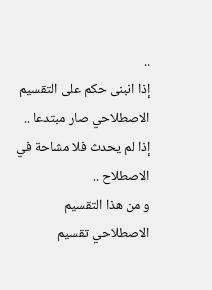..
إذا انبنى حكم على التقسيم الاصطلاحي صار مبتدعا .. إذا لم يحدث فلا مشاحة في الاصطلاح ..
و من هذا التقسيم الاصطلاحي تقسيم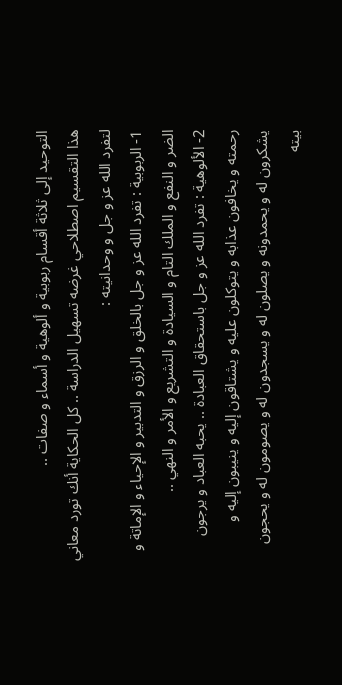التوحيد إلى ثلاثة أقسام ربوبية و ألوهية و أسماء و صفات ..
هذا التقسيم اصطلاحي غرضه تسهيل الدراسة .. كل الحكاية أنك تورد معاني لتفرد الله عز و جل و وحدانيته :
1- الربوبية : تفرد الله عز و جل بالخلق و الرزق و التدبير و الإحياء و الإماتة و الضر و النفع و الملك التام و السيادة و التشريع و الأمر و النهي ..
2- الألوهية : تفرد الله عز و جل باستحقاق العبادة .. يحبه العباد و يرجون رحمته و يخافون عذابه و يتوكلون عليه و يشتاقون إليه و ينيبون إليه و يشكرون له و يحمدونه و يصلون له و يسجدون له و يصومون له و يحجون بيته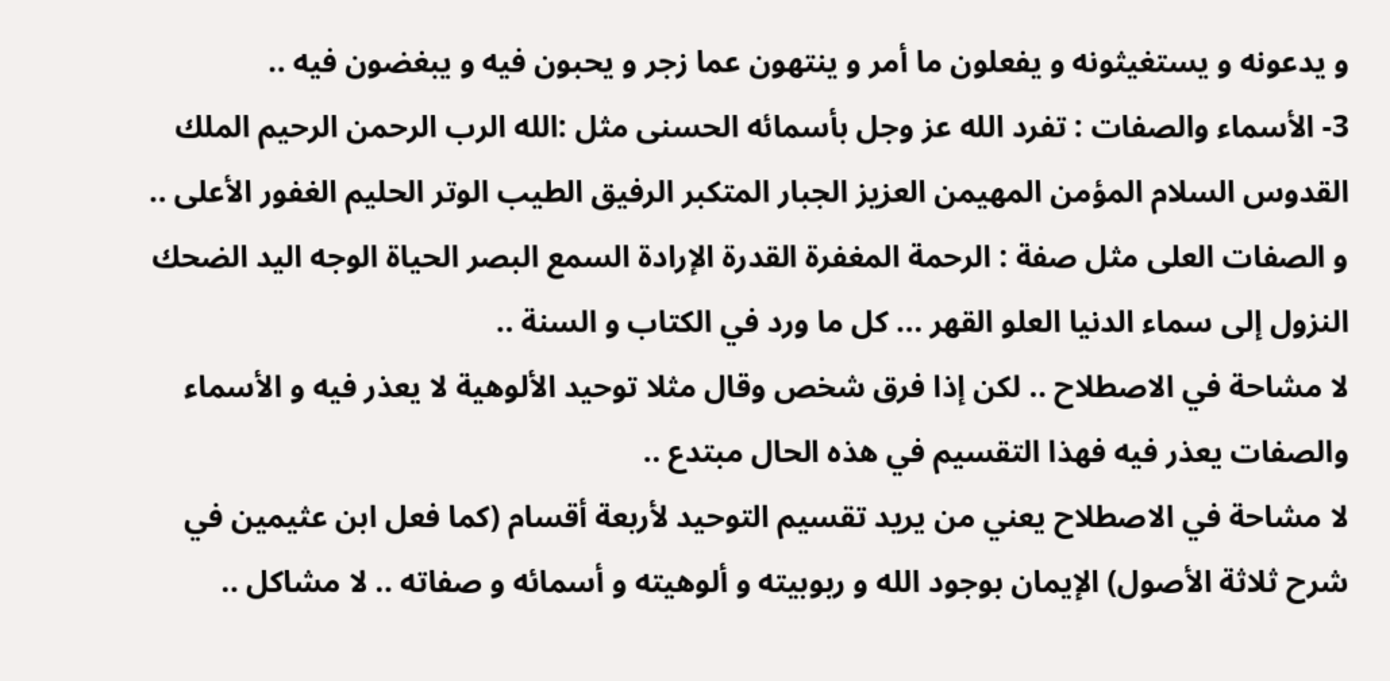و يدعونه و يستغيثونه و يفعلون ما أمر و ينتهون عما زجر و يحبون فيه و يبغضون فيه ..
3- الأسماء والصفات : تفرد الله عز وجل بأسمائه الحسنى مثل :الله الرب الرحمن الرحيم الملك القدوس السلام المؤمن المهيمن العزيز الجبار المتكبر الرفيق الطيب الوتر الحليم الغفور الأعلى .. و الصفات العلى مثل صفة : الرحمة المغفرة القدرة الإرادة السمع البصر الحياة الوجه اليد الضحك النزول إلى سماء الدنيا العلو القهر ... كل ما ورد في الكتاب و السنة ..
لا مشاحة في الاصطلاح .. لكن إذا فرق شخص وقال مثلا توحيد الألوهية لا يعذر فيه و الأسماء والصفات يعذر فيه فهذا التقسيم في هذه الحال مبتدع ..
لا مشاحة في الاصطلاح يعني من يريد تقسيم التوحيد لأربعة أقسام (كما فعل ابن عثيمين في شرح ثلاثة الأصول) الإيمان بوجود الله و ربوبيته و ألوهيته و أسمائه و صفاته .. لا مشاكل ..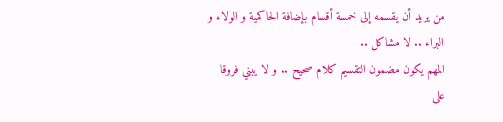من يريد أن يقسمه إلى خمسة أقسام بإضافة الحاكمية و الولاء و البراء .. لا مشاكل ..
المهم يكون مضمون التقسيم كلام صحيح .. و لا يبني فروقا على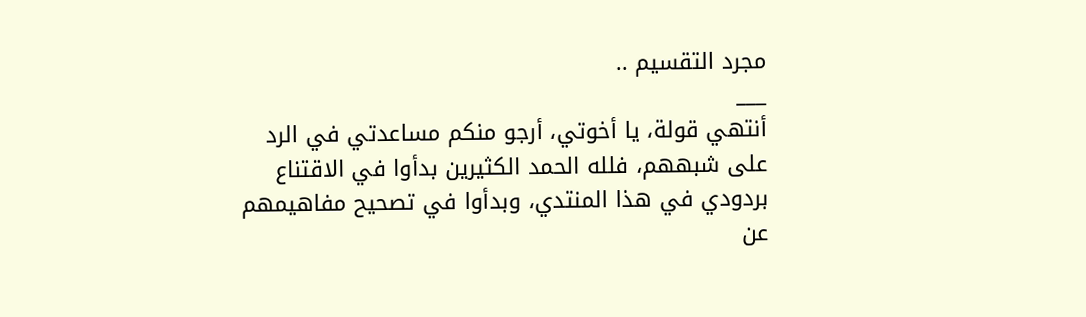مجرد التقسيم ..
___
أنتهي قولة، يا أخوتي، أرجو منكم مساعدتي في الرد على شبههم، فلله الحمد الكثيرين بدأوا في الاقتناع بردودي في هذا المنتدي، وبدأوا في تصحيح مفاهيمهم عن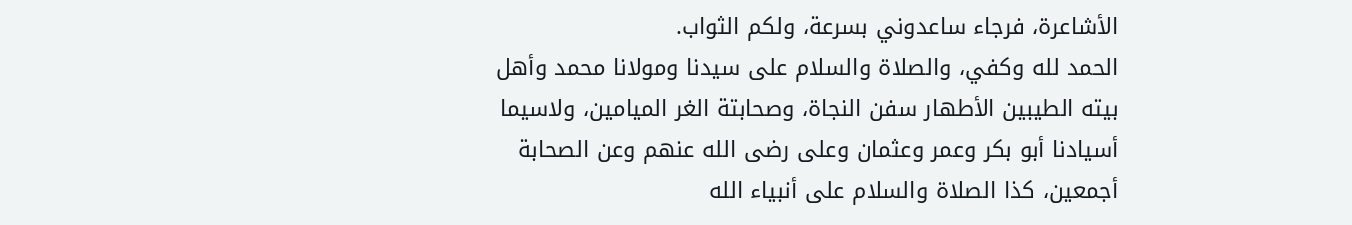الأشاعرة، فرجاء ساعدوني بسرعة، ولكم الثواب.
الحمد لله وكفي، والصلاة والسلام على سيدنا ومولانا محمد وأهل بيته الطيبين الأطهار سفن النجاة، وصحابتة الغر الميامين، ولاسيما أسيادنا أبو بكر وعمر وعثمان وعلى رضى الله عنهم وعن الصحابة أجمعين، كذا الصلاة والسلام على أنبياء الله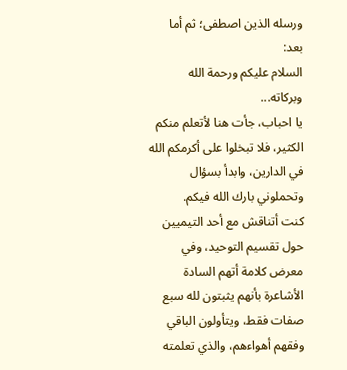ورسله الذين اصطفى؛ ثم أما بعد:
السلام عليكم ورحمة الله وبركاته...
يا احباب، جأت هنا لأتعلم منكم الكثير، فلا تبخلوا على أكرمكم الله في الدارين، وابدأ بسؤال وتحملوني بارك الله فيكم.
كنت أتناقش مع أحد التيميين حول تقسيم التوحيد، وفي معرض كلامة أتهم السادة الأشاعرة بأنهم يثبتون لله سبع صفات فقط، ويتأولون الباقي وفقهم أهواءهم، والذي تعلمته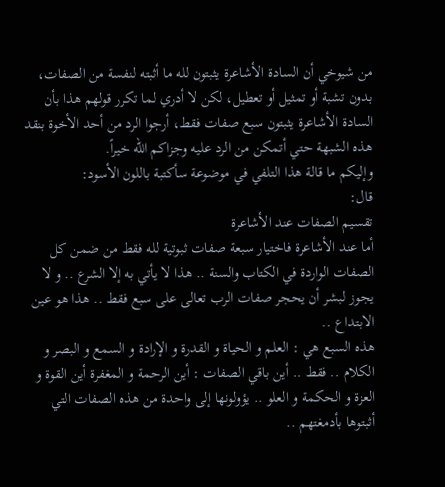من شيوخي أن السادة الأشاعرة يثبتون لله ما أثبته لنفسة من الصفات، بدون تشبة أو تمثيل أو تعطيل، لكن لا أدري لما تكرر قولهم هذا بأن السادة الأشاعرة يثبتون سبع صفات فقط، أرجوا الرد من أحد الأخوة بنقد هذه الشبهة حتي أتمكن من الرد عليه وجزاكم الله خيراً.
وإليكم ما قالة هذا التلفي في موضوعة سأكتبة باللون الأسود:
قال:
تقسيم الصفات عند الأشاعرة
أما عند الأشاعرة فاختيار سبعة صفات ثبوتية لله فقط من ضمن كل الصفات الواردة في الكتاب والسنة .. هذا لا يأتي به إلا الشرع .. و لا يجوز لبشر أن يحجر صفات الرب تعالى على سبع فقط .. هذا هو عين الابتداع ..
هذه السبع هي : العلم و الحياة و القدرة و الإرادة و السمع و البصر و الكلام .. فقط .. أين باقي الصفات : أين الرحمة و المغفرة أين القوة و العزة و الحكمة و العلو .. يؤولونها إلى واحدة من هذه الصفات التي أثبتوها بأدمغتهم ..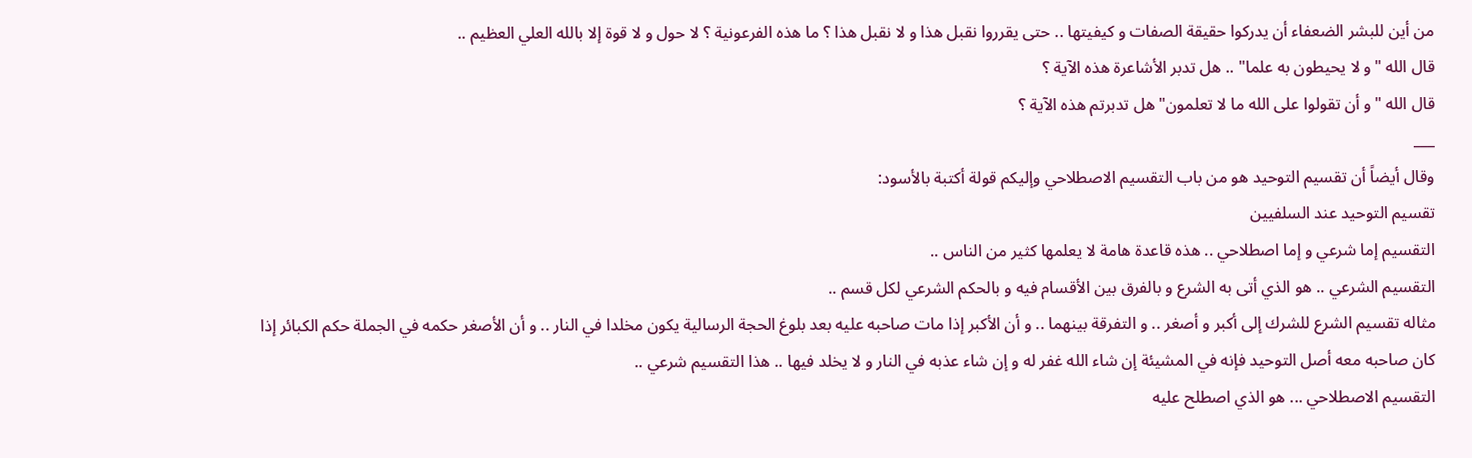من أين للبشر الضعفاء أن يدركوا حقيقة الصفات و كيفيتها .. حتى يقرروا نقبل هذا و لا نقبل هذا ؟ ما هذه الفرعونية ؟ لا حول و لا قوة إلا بالله العلي العظيم ..
قال الله "و لا يحيطون به علما" .. هل تدبر الأشاعرة هذه الآية ؟
قال الله "و أن تقولوا على الله ما لا تعلمون" هل تدبرتم هذه الآية ؟
___
وقال أيضاً أن تقسيم التوحيد هو من باب التقسيم الاصطلاحي وإليكم قولة أكتبة بالأسود:
تقسيم التوحيد عند السلفيين
التقسيم إما شرعي و إما اصطلاحي .. هذه قاعدة هامة لا يعلمها كثير من الناس ..
التقسيم الشرعي .. هو الذي أتى به الشرع و بالفرق بين الأقسام فيه و بالحكم الشرعي لكل قسم ..
مثاله تقسيم الشرع للشرك إلى أكبر و أصغر .. و التفرقة بينهما .. و أن الأكبر إذا مات صاحبه عليه بعد بلوغ الحجة الرسالية يكون مخلدا في النار .. و أن الأصغر حكمه في الجملة حكم الكبائر إذا كان صاحبه معه أصل التوحيد فإنه في المشيئة إن شاء الله غفر له و إن شاء عذبه في النار و لا يخلد فيها .. هذا التقسيم شرعي ..
التقسيم الاصطلاحي ... هو الذي اصطلح عليه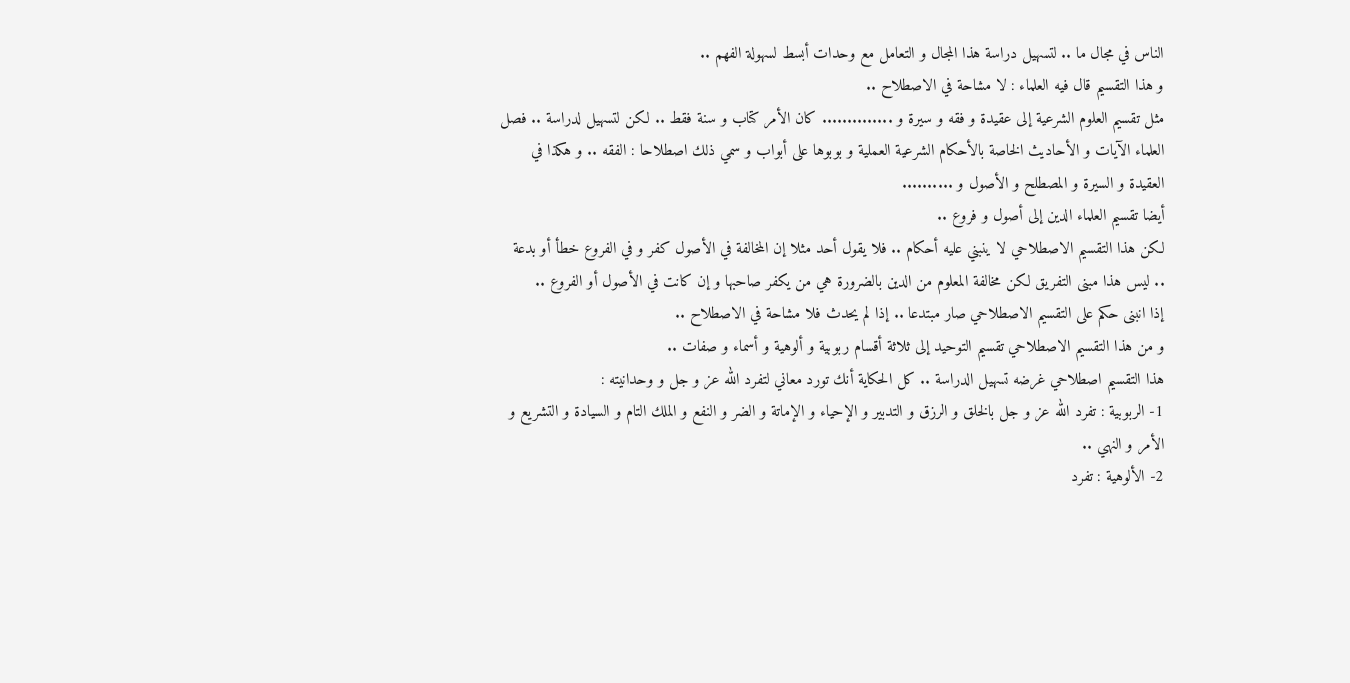الناس في مجال ما .. لتسهيل دراسة هذا المجال و التعامل مع وحدات أبسط لسهولة الفهم ..
و هذا التقسيم قال فيه العلماء : لا مشاحة في الاصطلاح ..
مثل تقسيم العلوم الشرعية إلى عقيدة و فقه و سيرة و .............. كان الأمر كتاب و سنة فقط .. لكن لتسهيل لدراسة .. فصل العلماء الآيات و الأحاديث الخاصة بالأحكام الشرعية العملية و بوبوها على أبواب و سمي ذلك اصطلاحا : الفقه .. و هكذا في العقيدة و السيرة و المصطلح و الأصول و ..........
أيضا تقسيم العلماء الدين إلى أصول و فروع ..
لكن هذا التقسيم الاصطلاحي لا ينبني عليه أحكام .. فلا يقول أحد مثلا إن المخالفة في الأصول كفر و في الفروع خطأ أو بدعة .. ليس هذا مبنى التفريق لكن مخالفة المعلوم من الدين بالضرورة هي من يكفر صاحبها و إن كانت في الأصول أو الفروع ..
إذا انبنى حكم على التقسيم الاصطلاحي صار مبتدعا .. إذا لم يحدث فلا مشاحة في الاصطلاح ..
و من هذا التقسيم الاصطلاحي تقسيم التوحيد إلى ثلاثة أقسام ربوبية و ألوهية و أسماء و صفات ..
هذا التقسيم اصطلاحي غرضه تسهيل الدراسة .. كل الحكاية أنك تورد معاني لتفرد الله عز و جل و وحدانيته :
1- الربوبية : تفرد الله عز و جل بالخلق و الرزق و التدبير و الإحياء و الإماتة و الضر و النفع و الملك التام و السيادة و التشريع و الأمر و النهي ..
2- الألوهية : تفرد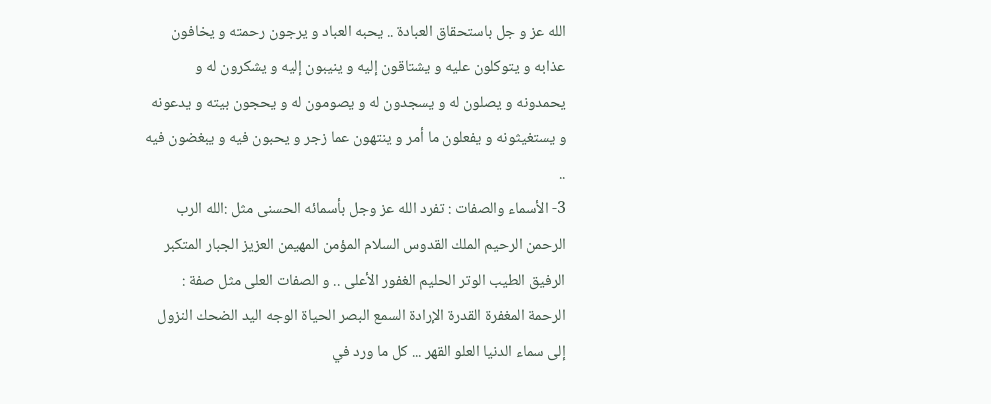الله عز و جل باستحقاق العبادة .. يحبه العباد و يرجون رحمته و يخافون عذابه و يتوكلون عليه و يشتاقون إليه و ينيبون إليه و يشكرون له و يحمدونه و يصلون له و يسجدون له و يصومون له و يحجون بيته و يدعونه و يستغيثونه و يفعلون ما أمر و ينتهون عما زجر و يحبون فيه و يبغضون فيه ..
3- الأسماء والصفات : تفرد الله عز وجل بأسمائه الحسنى مثل :الله الرب الرحمن الرحيم الملك القدوس السلام المؤمن المهيمن العزيز الجبار المتكبر الرفيق الطيب الوتر الحليم الغفور الأعلى .. و الصفات العلى مثل صفة : الرحمة المغفرة القدرة الإرادة السمع البصر الحياة الوجه اليد الضحك النزول إلى سماء الدنيا العلو القهر ... كل ما ورد في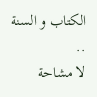الكتاب و السنة ..
لا مشاحة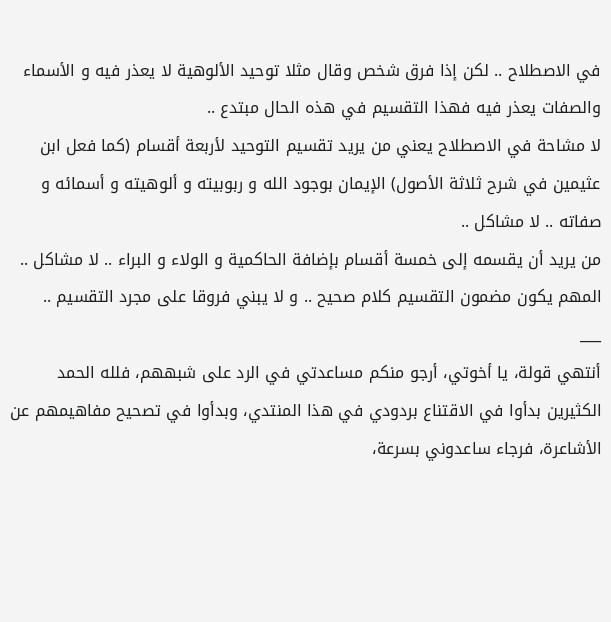في الاصطلاح .. لكن إذا فرق شخص وقال مثلا توحيد الألوهية لا يعذر فيه و الأسماء والصفات يعذر فيه فهذا التقسيم في هذه الحال مبتدع ..
لا مشاحة في الاصطلاح يعني من يريد تقسيم التوحيد لأربعة أقسام (كما فعل ابن عثيمين في شرح ثلاثة الأصول) الإيمان بوجود الله و ربوبيته و ألوهيته و أسمائه و صفاته .. لا مشاكل ..
من يريد أن يقسمه إلى خمسة أقسام بإضافة الحاكمية و الولاء و البراء .. لا مشاكل ..
المهم يكون مضمون التقسيم كلام صحيح .. و لا يبني فروقا على مجرد التقسيم ..
___
أنتهي قولة، يا أخوتي، أرجو منكم مساعدتي في الرد على شبههم، فلله الحمد الكثيرين بدأوا في الاقتناع بردودي في هذا المنتدي، وبدأوا في تصحيح مفاهيمهم عن الأشاعرة، فرجاء ساعدوني بسرعة،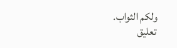ولكم الثواب.
تعليق